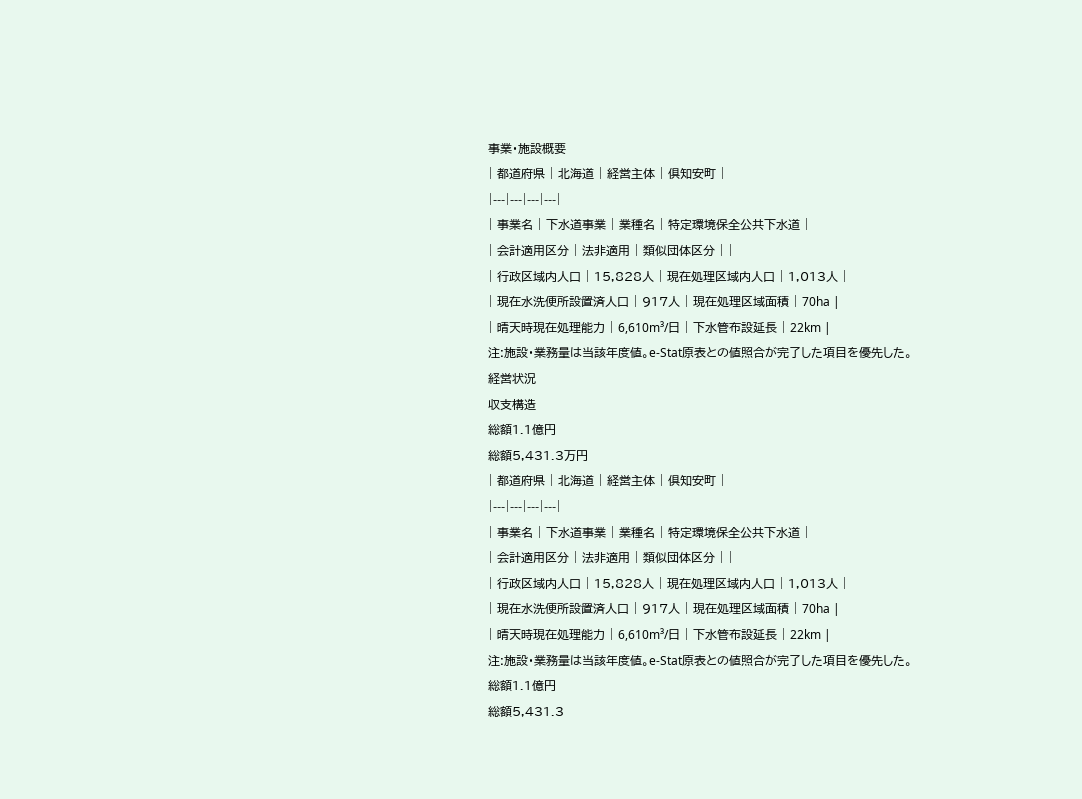事業・施設概要
| 都道府県 | 北海道 | 経営主体 | 倶知安町 |
|---|---|---|---|
| 事業名 | 下水道事業 | 業種名 | 特定環境保全公共下水道 |
| 会計適用区分 | 法非適用 | 類似団体区分 | |
| 行政区域内人口 | 15,828人 | 現在処理区域内人口 | 1,013人 |
| 現在水洗便所設置済人口 | 917人 | 現在処理区域面積 | 70ha |
| 晴天時現在処理能力 | 6,610m³/日 | 下水管布設延長 | 22km |
注:施設・業務量は当該年度値。e-Stat原表との値照合が完了した項目を優先した。
経営状況
収支構造
総額1.1億円
総額5,431.3万円
| 都道府県 | 北海道 | 経営主体 | 倶知安町 |
|---|---|---|---|
| 事業名 | 下水道事業 | 業種名 | 特定環境保全公共下水道 |
| 会計適用区分 | 法非適用 | 類似団体区分 | |
| 行政区域内人口 | 15,828人 | 現在処理区域内人口 | 1,013人 |
| 現在水洗便所設置済人口 | 917人 | 現在処理区域面積 | 70ha |
| 晴天時現在処理能力 | 6,610m³/日 | 下水管布設延長 | 22km |
注:施設・業務量は当該年度値。e-Stat原表との値照合が完了した項目を優先した。
総額1.1億円
総額5,431.3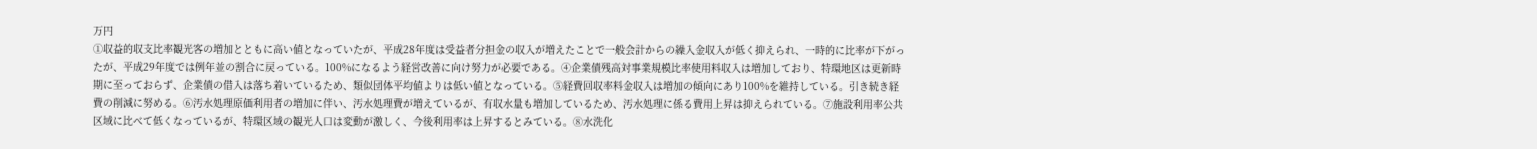万円
①収益的収支比率観光客の増加とともに高い値となっていたが、平成28年度は受益者分担金の収入が増えたことで一般会計からの繰入金収入が低く抑えられ、一時的に比率が下がったが、平成29年度では例年並の割合に戻っている。100%になるよう経営改善に向け努力が必要である。④企業債残高対事業規模比率使用料収入は増加しており、特環地区は更新時期に至っておらず、企業債の借入は落ち着いているため、類似団体平均値よりは低い値となっている。⑤経費回収率料金収入は増加の傾向にあり100%を維持している。引き続き経費の削減に努める。⑥汚水処理原価利用者の増加に伴い、汚水処理費が増えているが、有収水量も増加しているため、汚水処理に係る費用上昇は抑えられている。⑦施設利用率公共区域に比べて低くなっているが、特環区域の観光人口は変動が激しく、今後利用率は上昇するとみている。⑧水洗化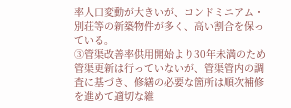率人口変動が大きいが、コンドミニアム・別荘等の新築物件が多く、高い割合を保っている。
③管渠改善率供用開始より30年未満のため管渠更新は行っていないが、管渠管内の調査に基づき、修繕の必要な箇所は順次補修を進めて適切な維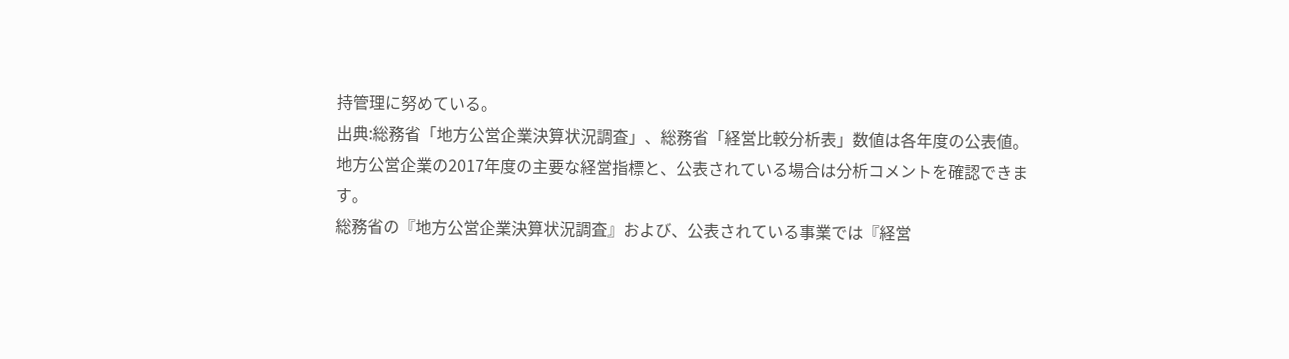持管理に努めている。
出典:総務省「地方公営企業決算状況調査」、総務省「経営比較分析表」数値は各年度の公表値。
地方公営企業の2017年度の主要な経営指標と、公表されている場合は分析コメントを確認できます。
総務省の『地方公営企業決算状況調査』および、公表されている事業では『経営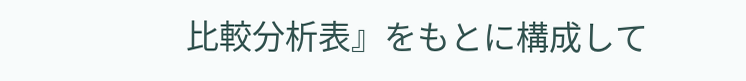比較分析表』をもとに構成して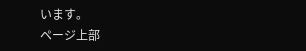います。
ページ上部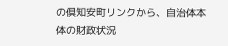の倶知安町リンクから、自治体本体の財政状況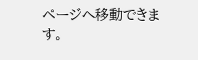ページへ移動できます。